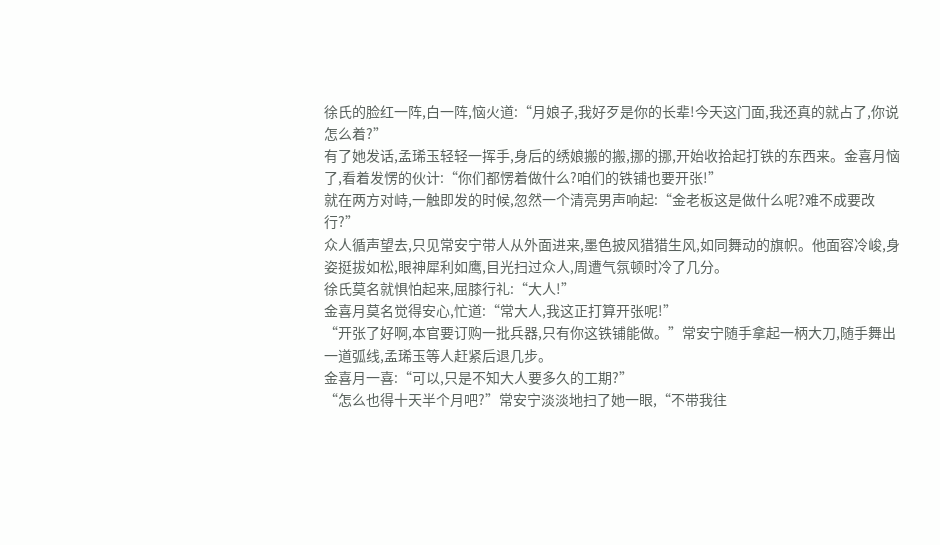徐氏的脸红一阵,白一阵,恼火道:“月娘子,我好歹是你的长辈!今天这门面,我还真的就占了,你说怎么着?”
有了她发话,孟琋玉轻轻一挥手,身后的绣娘搬的搬,挪的挪,开始收拾起打铁的东西来。金喜月恼了,看着发愣的伙计:“你们都愣着做什么?咱们的铁铺也要开张!”
就在两方对峙,一触即发的时候,忽然一个清亮男声响起:“金老板这是做什么呢?难不成要改行?”
众人循声望去,只见常安宁带人从外面进来,墨色披风猎猎生风,如同舞动的旗帜。他面容冷峻,身姿挺拔如松,眼神犀利如鹰,目光扫过众人,周遭气氛顿时冷了几分。
徐氏莫名就惧怕起来,屈膝行礼:“大人!”
金喜月莫名觉得安心,忙道:“常大人,我这正打算开张呢!”
“开张了好啊,本官要订购一批兵器,只有你这铁铺能做。”常安宁随手拿起一柄大刀,随手舞出一道弧线,孟琋玉等人赶紧后退几步。
金喜月一喜:“可以,只是不知大人要多久的工期?”
“怎么也得十天半个月吧?”常安宁淡淡地扫了她一眼,“不带我往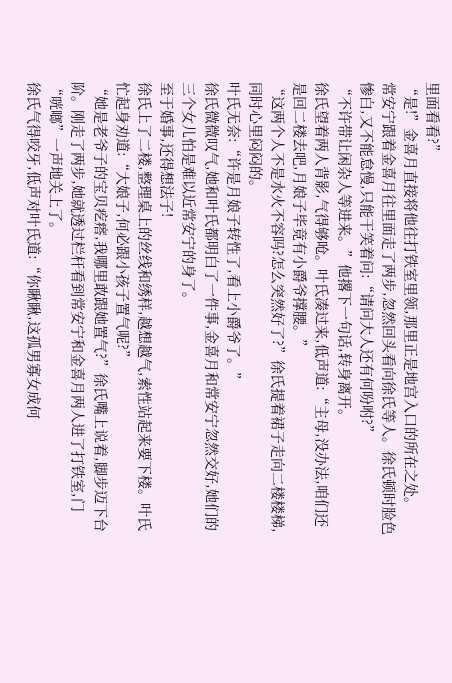里面看看?”
“是!”金喜月直接将他往打铁室里领,那里正是地宫入口的所在之处。
常安宁跟着金喜月往里面走了两步,忽然回头看向徐氏等人。徐氏顿时脸色惨白,又不能怠慢,只能干笑着问:“请问大人还有何吩咐?”
“不许带让闲杂人等进来。”他撂下一句话,转身离开。
徐氏望着两人背影,气得够呛。叶氏凑过来,低声道:“主母,没办法,咱们还是回二楼去吧,月娘子毕竟有小爵爷撑腰。”
“这两个人不是水火不容吗?怎么突然好了?”徐氏提着裙子走向二楼楼梯,同时心里闷闷的。
叶氏无奈:“许是月娘子转性了,看上小爵爷了。”
徐氏微微叹气,她和叶氏都明白了一件事,金喜月和常安宁忽然交好,她们的三个女儿怕是难以近常安宁的身了。
至于婚事,还得想法子!
徐氏上了二楼,整理桌上的丝线和绣样,越想越气,索性站起来要下楼。叶氏忙起身劝道:“大娘子,何必跟小孩子置气呢?”
“她是老爷子的宝贝疙瘩,我哪里敢跟她置气?”徐氏嘴上说着,脚步迈下台阶。刚走了两步,她就透过栏杆看到常安宁和金喜月两人进了打铁室,门“咣啷”一声地关上了。
徐氏气得咬牙,低声对叶氏道:“你瞅瞅,这孤男寡女成何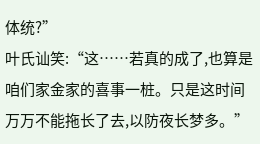体统?”
叶氏讪笑:“这……若真的成了,也算是咱们家金家的喜事一桩。只是这时间万万不能拖长了去,以防夜长梦多。”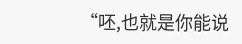“呸,也就是你能说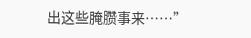出这些腌臜事来……”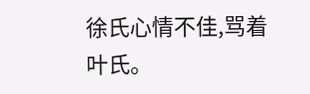徐氏心情不佳,骂着叶氏。